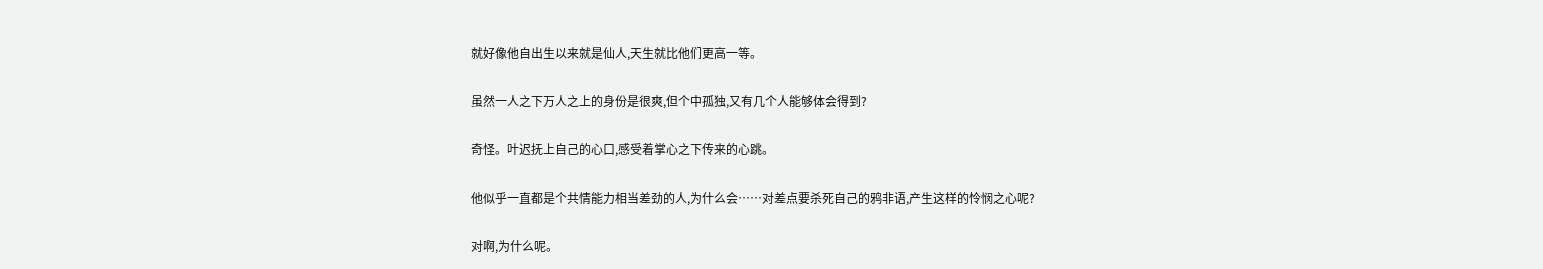就好像他自出生以来就是仙人,天生就比他们更高一等。

虽然一人之下万人之上的身份是很爽,但个中孤独,又有几个人能够体会得到?

奇怪。叶迟抚上自己的心口,感受着掌心之下传来的心跳。

他似乎一直都是个共情能力相当差劲的人,为什么会……对差点要杀死自己的鸦非语,产生这样的怜悯之心呢?

对啊,为什么呢。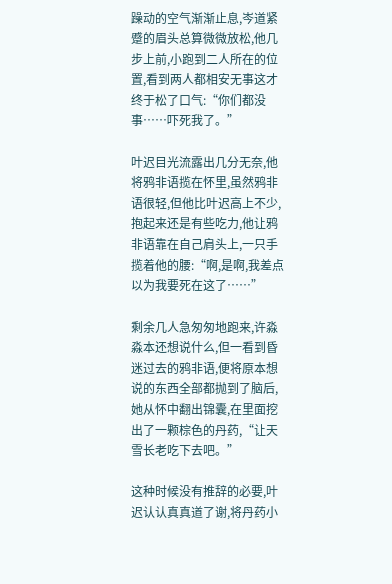躁动的空气渐渐止息,岑道紧蹙的眉头总算微微放松,他几步上前,小跑到二人所在的位置,看到两人都相安无事这才终于松了口气:“你们都没事……吓死我了。”

叶迟目光流露出几分无奈,他将鸦非语揽在怀里,虽然鸦非语很轻,但他比叶迟高上不少,抱起来还是有些吃力,他让鸦非语靠在自己肩头上,一只手揽着他的腰:“啊,是啊,我差点以为我要死在这了……”

剩余几人急匆匆地跑来,许淼淼本还想说什么,但一看到昏迷过去的鸦非语,便将原本想说的东西全部都抛到了脑后,她从怀中翻出锦囊,在里面挖出了一颗棕色的丹药,“让天雪长老吃下去吧。”

这种时候没有推辞的必要,叶迟认认真真道了谢,将丹药小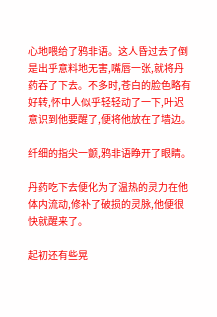心地喂给了鸦非语。这人昏过去了倒是出乎意料地无害,嘴唇一张,就将丹药吞了下去。不多时,苍白的脸色略有好转,怀中人似乎轻轻动了一下,叶迟意识到他要醒了,便将他放在了墙边。

纤细的指尖一颤,鸦非语睁开了眼睛。

丹药吃下去便化为了温热的灵力在他体内流动,修补了破损的灵脉,他便很快就醒来了。

起初还有些晃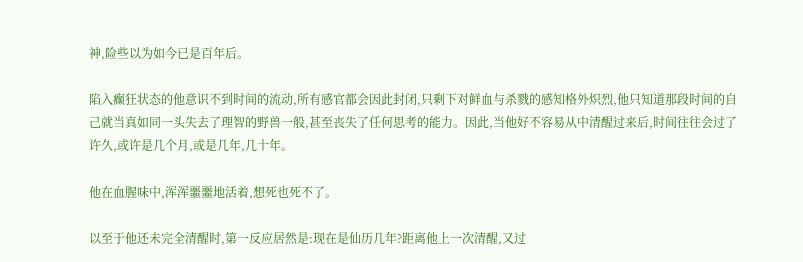神,险些以为如今已是百年后。

陷入癫狂状态的他意识不到时间的流动,所有感官都会因此封闭,只剩下对鲜血与杀戮的感知格外炽烈,他只知道那段时间的自己就当真如同一头失去了理智的野兽一般,甚至丧失了任何思考的能力。因此,当他好不容易从中清醒过来后,时间往往会过了许久,或许是几个月,或是几年,几十年。

他在血腥味中,浑浑噩噩地活着,想死也死不了。

以至于他还未完全清醒时,第一反应居然是:现在是仙历几年?距离他上一次清醒,又过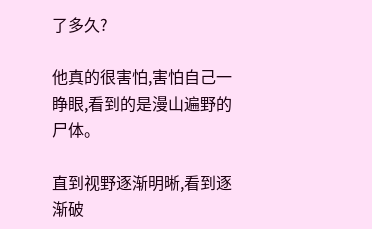了多久?

他真的很害怕,害怕自己一睁眼,看到的是漫山遍野的尸体。

直到视野逐渐明晰,看到逐渐破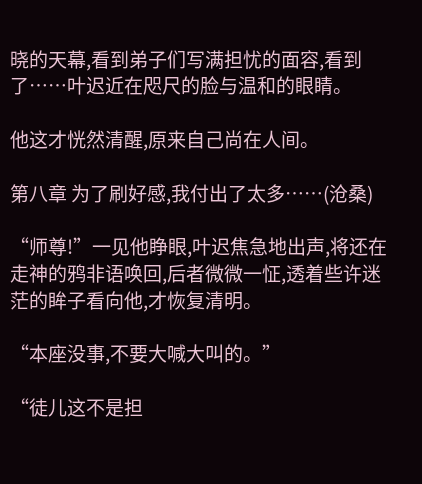晓的天幕,看到弟子们写满担忧的面容,看到了……叶迟近在咫尺的脸与温和的眼睛。

他这才恍然清醒,原来自己尚在人间。

第八章 为了刷好感,我付出了太多……(沧桑)

“师尊!”一见他睁眼,叶迟焦急地出声,将还在走神的鸦非语唤回,后者微微一怔,透着些许迷茫的眸子看向他,才恢复清明。

“本座没事,不要大喊大叫的。”

“徒儿这不是担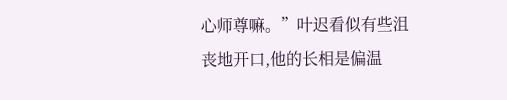心师尊嘛。”叶迟看似有些沮丧地开口,他的长相是偏温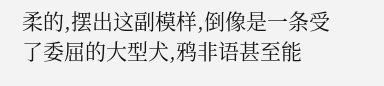柔的,摆出这副模样,倒像是一条受了委屈的大型犬,鸦非语甚至能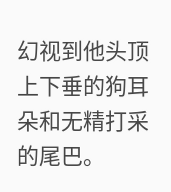幻视到他头顶上下垂的狗耳朵和无精打采的尾巴。